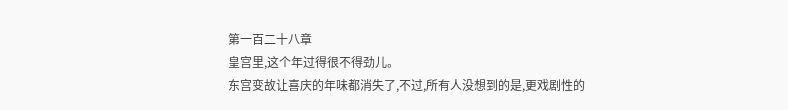第一百二十八章
皇宫里,这个年过得很不得劲儿。
东宫变故让喜庆的年味都消失了,不过,所有人没想到的是,更戏剧性的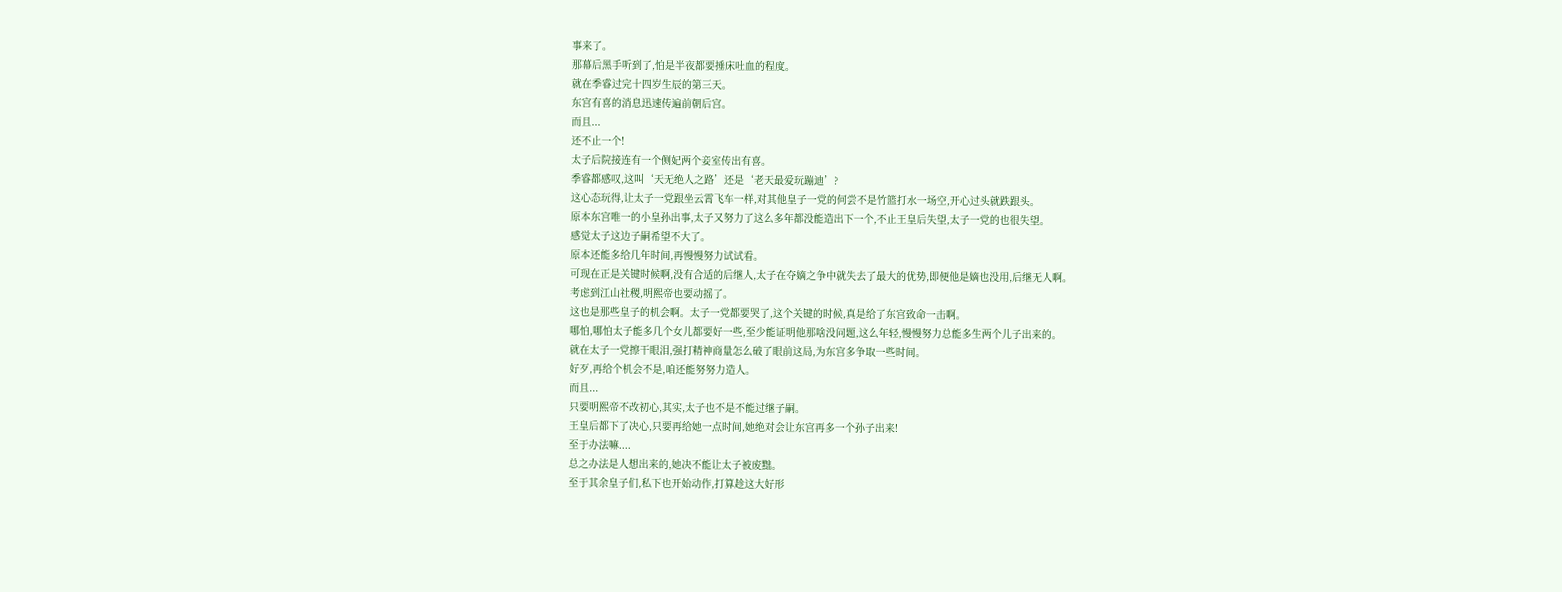事来了。
那幕后黑手听到了,怕是半夜都要捶床吐血的程度。
就在季睿过完十四岁生辰的第三天。
东宫有喜的消息迅速传遍前朝后宫。
而且...
还不止一个!
太子后院接连有一个侧妃两个妾室传出有喜。
季睿都感叹,这叫‘天无绝人之路’还是‘老天最爱玩蹦迪’?
这心态玩得,让太子一党跟坐云霄飞车一样,对其他皇子一党的何尝不是竹篮打水一场空,开心过头就跌跟头。
原本东宫唯一的小皇孙出事,太子又努力了这么多年都没能造出下一个,不止王皇后失望,太子一党的也很失望。
感觉太子这边子嗣希望不大了。
原本还能多给几年时间,再慢慢努力试试看。
可现在正是关键时候啊,没有合适的后继人,太子在夺嫡之争中就失去了最大的优势,即便他是嫡也没用,后继无人啊。
考虑到江山社稷,明熙帝也要动摇了。
这也是那些皇子的机会啊。太子一党都要哭了,这个关键的时候,真是给了东宫致命一击啊。
哪怕,哪怕太子能多几个女儿都要好一些,至少能证明他那啥没问题,这么年轻,慢慢努力总能多生两个儿子出来的。
就在太子一党擦干眼泪,强打精神商量怎么破了眼前这局,为东宫多争取一些时间。
好歹,再给个机会不是,咱还能努努力造人。
而且...
只要明熙帝不改初心,其实,太子也不是不能过继子嗣。
王皇后都下了决心,只要再给她一点时间,她绝对会让东宫再多一个孙子出来!
至于办法嘛....
总之办法是人想出来的,她决不能让太子被废黜。
至于其余皇子们,私下也开始动作,打算趁这大好形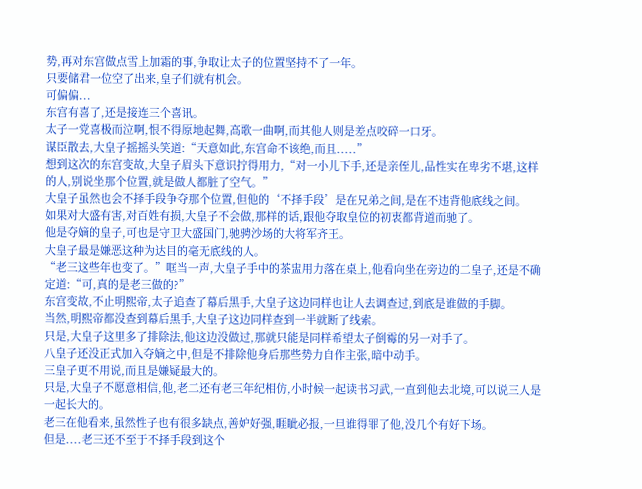势,再对东宫做点雪上加霜的事,争取让太子的位置坚持不了一年。
只要储君一位空了出来,皇子们就有机会。
可偏偏...
东宫有喜了,还是接连三个喜讯。
太子一党喜极而泣啊,恨不得原地起舞,高歌一曲啊,而其他人则是差点咬碎一口牙。
谋臣散去,大皇子摇摇头笑道:“天意如此,东宫命不该绝,而且.....”
想到这次的东宫变故,大皇子眉头下意识拧得用力,“对一小儿下手,还是亲侄儿,品性实在卑劣不堪,这样的人,别说坐那个位置,就是做人都脏了空气。”
大皇子虽然也会不择手段争夺那个位置,但他的‘不择手段’是在兄弟之间,是在不违背他底线之间。
如果对大盛有害,对百姓有损,大皇子不会做,那样的话,跟他夺取皇位的初衷都背道而驰了。
他是夺嫡的皇子,可也是守卫大盛国门,驰骋沙场的大将军齐王。
大皇子最是嫌恶这种为达目的毫无底线的人。
“老三这些年也变了。”哐当一声,大皇子手中的茶盅用力落在桌上,他看向坐在旁边的二皇子,还是不确定道:“可,真的是老三做的?”
东宫变故,不止明熙帝,太子追查了幕后黑手,大皇子这边同样也让人去调查过,到底是谁做的手脚。
当然,明熙帝都没查到幕后黑手,大皇子这边同样查到一半就断了线索。
只是,大皇子这里多了排除法,他这边没做过,那就只能是同样希望太子倒霉的另一对手了。
八皇子还没正式加入夺嫡之中,但是不排除他身后那些势力自作主张,暗中动手。
三皇子更不用说,而且是嫌疑最大的。
只是,大皇子不愿意相信,他,老二还有老三年纪相仿,小时候一起读书习武,一直到他去北境,可以说三人是一起长大的。
老三在他看来,虽然性子也有很多缺点,善妒好强,睚眦必报,一旦谁得罪了他,没几个有好下场。
但是....老三还不至于不择手段到这个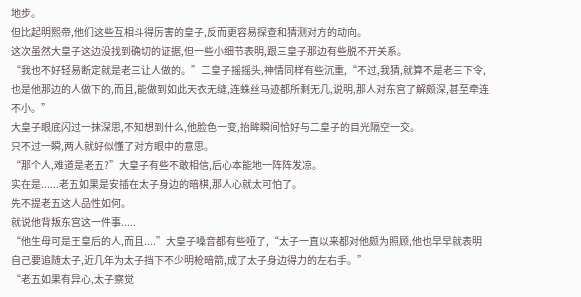地步。
但比起明熙帝,他们这些互相斗得厉害的皇子,反而更容易探查和猜测对方的动向。
这次虽然大皇子这边没找到确切的证据,但一些小细节表明,跟三皇子那边有些脱不开关系。
“我也不好轻易断定就是老三让人做的。”二皇子摇摇头,神情同样有些沉重,“不过,我猜,就算不是老三下令,也是他那边的人做下的,而且,能做到如此天衣无缝,连蛛丝马迹都所剩无几,说明,那人对东宫了解颇深,甚至牵连不小。”
大皇子眼底闪过一抹深思,不知想到什么,他脸色一变,抬眸瞬间恰好与二皇子的目光隔空一交。
只不过一瞬,两人就好似懂了对方眼中的意思。
“那个人,难道是老五?”大皇子有些不敢相信,后心本能地一阵阵发凉。
实在是......老五如果是安插在太子身边的暗棋,那人心就太可怕了。
先不提老五这人品性如何。
就说他背叛东宫这一件事.....
“他生母可是王皇后的人,而且....”大皇子嗓音都有些哑了,“太子一直以来都对他颇为照顾,他也早早就表明自己要追随太子,近几年为太子挡下不少明枪暗箭,成了太子身边得力的左右手。”
“老五如果有异心,太子察觉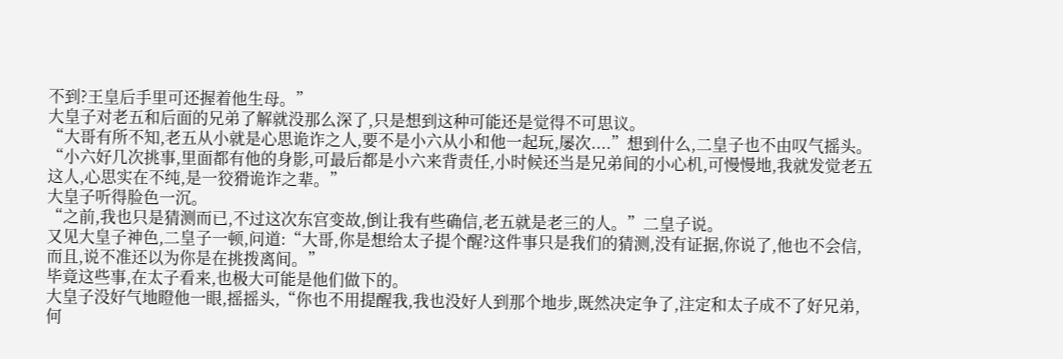不到?王皇后手里可还握着他生母。”
大皇子对老五和后面的兄弟了解就没那么深了,只是想到这种可能还是觉得不可思议。
“大哥有所不知,老五从小就是心思诡诈之人,要不是小六从小和他一起玩,屡次....”想到什么,二皇子也不由叹气摇头。
“小六好几次挑事,里面都有他的身影,可最后都是小六来背责任,小时候还当是兄弟间的小心机,可慢慢地,我就发觉老五这人,心思实在不纯,是一狡猾诡诈之辈。”
大皇子听得脸色一沉。
“之前,我也只是猜测而已,不过这次东宫变故,倒让我有些确信,老五就是老三的人。”二皇子说。
又见大皇子神色,二皇子一顿,问道:“大哥,你是想给太子提个醒?这件事只是我们的猜测,没有证据,你说了,他也不会信,而且,说不准还以为你是在挑拨离间。”
毕竟这些事,在太子看来,也极大可能是他们做下的。
大皇子没好气地瞪他一眼,摇摇头,“你也不用提醒我,我也没好人到那个地步,既然决定争了,注定和太子成不了好兄弟,何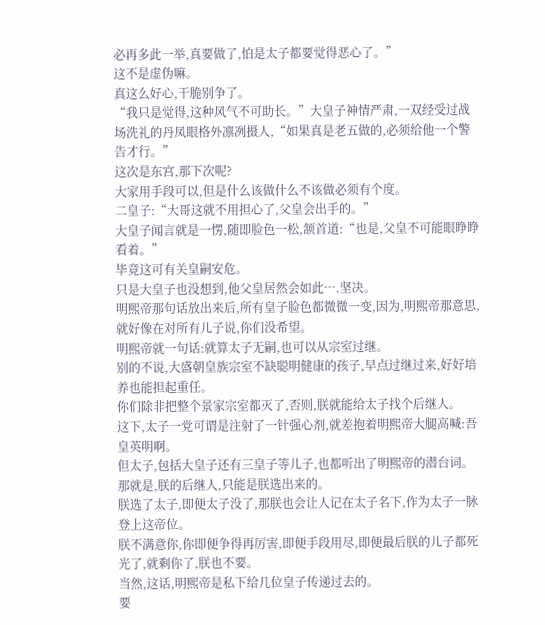必再多此一举,真要做了,怕是太子都要觉得恶心了。”
这不是虚伪嘛。
真这么好心,干脆别争了。
“我只是觉得,这种风气不可助长。”大皇子神情严肃,一双经受过战场洗礼的丹凤眼格外凛冽摄人,“如果真是老五做的,必须给他一个警告才行。”
这次是东宫,那下次呢?
大家用手段可以,但是什么该做什么不该做必须有个度。
二皇子:“大哥这就不用担心了,父皇会出手的。”
大皇子闻言就是一愣,随即脸色一松,颔首道:“也是,父皇不可能眼睁睁看着。”
毕竟这可有关皇嗣安危。
只是大皇子也没想到,他父皇居然会如此….坚决。
明熙帝那句话放出来后,所有皇子脸色都微微一变,因为,明熙帝那意思,就好像在对所有儿子说,你们没希望。
明熙帝就一句话:就算太子无嗣,也可以从宗室过继。
别的不说,大盛朝皇族宗室不缺聪明健康的孩子,早点过继过来,好好培养也能担起重任。
你们除非把整个景家宗室都灭了,否则,朕就能给太子找个后继人。
这下,太子一党可谓是注射了一针强心剂,就差抱着明熙帝大腿高喊:吾皇英明啊。
但太子,包括大皇子还有三皇子等儿子,也都听出了明熙帝的潜台词。
那就是,朕的后继人,只能是朕选出来的。
朕选了太子,即便太子没了,那朕也会让人记在太子名下,作为太子一脉登上这帝位。
朕不满意你,你即便争得再厉害,即便手段用尽,即便最后朕的儿子都死光了,就剩你了,朕也不要。
当然,这话,明熙帝是私下给几位皇子传递过去的。
要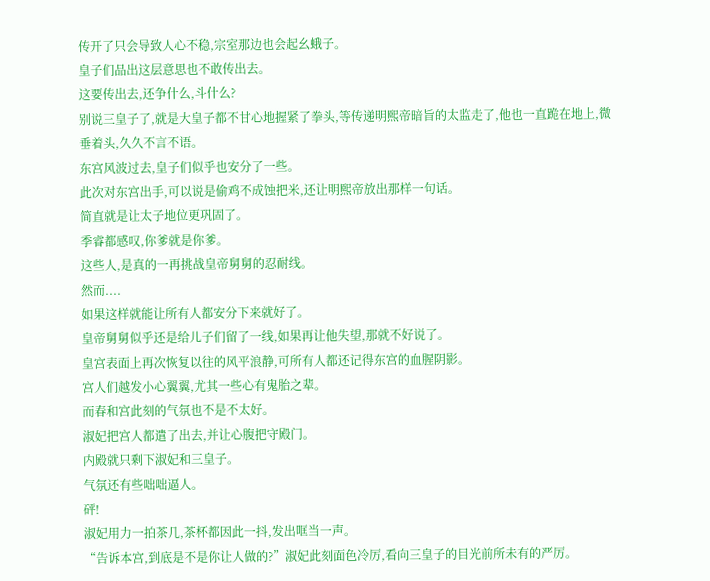传开了只会导致人心不稳,宗室那边也会起幺蛾子。
皇子们品出这层意思也不敢传出去。
这要传出去,还争什么,斗什么?
别说三皇子了,就是大皇子都不甘心地握紧了拳头,等传递明熙帝暗旨的太监走了,他也一直跪在地上,微垂着头,久久不言不语。
东宫风波过去,皇子们似乎也安分了一些。
此次对东宫出手,可以说是偷鸡不成蚀把米,还让明熙帝放出那样一句话。
简直就是让太子地位更巩固了。
季睿都感叹,你爹就是你爹。
这些人,是真的一再挑战皇帝舅舅的忍耐线。
然而....
如果这样就能让所有人都安分下来就好了。
皇帝舅舅似乎还是给儿子们留了一线,如果再让他失望,那就不好说了。
皇宫表面上再次恢复以往的风平浪静,可所有人都还记得东宫的血腥阴影。
宫人们越发小心翼翼,尤其一些心有鬼胎之辈。
而春和宫此刻的气氛也不是不太好。
淑妃把宫人都遣了出去,并让心腹把守殿门。
内殿就只剩下淑妃和三皇子。
气氛还有些咄咄逼人。
砰!
淑妃用力一拍茶几,茶杯都因此一抖,发出哐当一声。
“告诉本宫,到底是不是你让人做的?”淑妃此刻面色冷厉,看向三皇子的目光前所未有的严厉。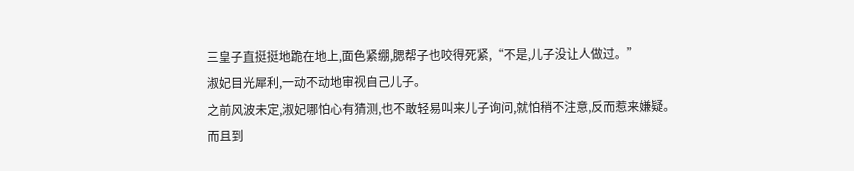三皇子直挺挺地跪在地上,面色紧绷,腮帮子也咬得死紧,“不是,儿子没让人做过。”
淑妃目光犀利,一动不动地审视自己儿子。
之前风波未定,淑妃哪怕心有猜测,也不敢轻易叫来儿子询问,就怕稍不注意,反而惹来嫌疑。
而且到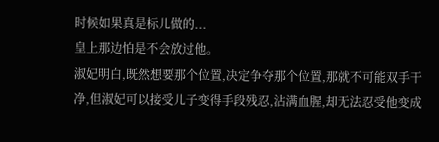时候如果真是标儿做的...
皇上那边怕是不会放过他。
淑妃明白,既然想要那个位置,决定争夺那个位置,那就不可能双手干净,但淑妃可以接受儿子变得手段残忍,沾满血腥,却无法忍受他变成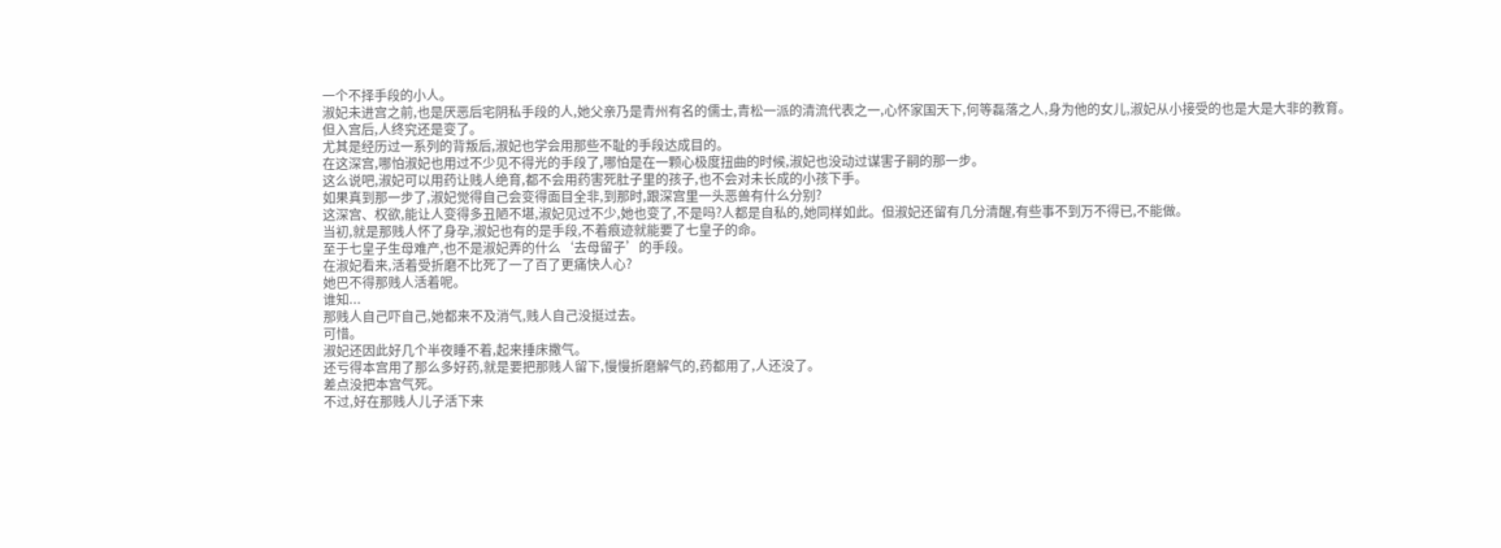一个不择手段的小人。
淑妃未进宫之前,也是厌恶后宅阴私手段的人,她父亲乃是青州有名的儒士,青松一派的清流代表之一,心怀家国天下,何等磊落之人,身为他的女儿,淑妃从小接受的也是大是大非的教育。
但入宫后,人终究还是变了。
尤其是经历过一系列的背叛后,淑妃也学会用那些不耻的手段达成目的。
在这深宫,哪怕淑妃也用过不少见不得光的手段了,哪怕是在一颗心极度扭曲的时候,淑妃也没动过谋害子嗣的那一步。
这么说吧,淑妃可以用药让贱人绝育,都不会用药害死肚子里的孩子,也不会对未长成的小孩下手。
如果真到那一步了,淑妃觉得自己会变得面目全非,到那时,跟深宫里一头恶兽有什么分别?
这深宫、权欲,能让人变得多丑陋不堪,淑妃见过不少,她也变了,不是吗?人都是自私的,她同样如此。但淑妃还留有几分清醒,有些事不到万不得已,不能做。
当初,就是那贱人怀了身孕,淑妃也有的是手段,不着痕迹就能要了七皇子的命。
至于七皇子生母难产,也不是淑妃弄的什么‘去母留子’的手段。
在淑妃看来,活着受折磨不比死了一了百了更痛快人心?
她巴不得那贱人活着呢。
谁知...
那贱人自己吓自己,她都来不及消气,贱人自己没挺过去。
可惜。
淑妃还因此好几个半夜睡不着,起来捶床撒气。
还亏得本宫用了那么多好药,就是要把那贱人留下,慢慢折磨解气的,药都用了,人还没了。
差点没把本宫气死。
不过,好在那贱人儿子活下来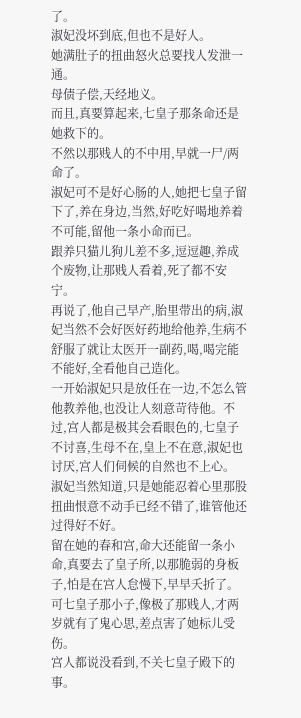了。
淑妃没坏到底,但也不是好人。
她满肚子的扭曲怒火总要找人发泄一通。
母债子偿,天经地义。
而且,真要算起来,七皇子那条命还是她救下的。
不然以那贱人的不中用,早就一尸/两命了。
淑妃可不是好心肠的人,她把七皇子留下了,养在身边,当然,好吃好喝地养着不可能,留他一条小命而已。
跟养只猫儿狗儿差不多,逗逗趣,养成个废物,让那贱人看着,死了都不安宁。
再说了,他自己早产,胎里带出的病,淑妃当然不会好医好药地给他养,生病不舒服了就让太医开一副药,喝,喝完能不能好,全看他自己造化。
一开始淑妃只是放任在一边,不怎么管他教养他,也没让人刻意苛待他。不过,宫人都是极其会看眼色的,七皇子不讨喜,生母不在,皇上不在意,淑妃也讨厌,宫人们伺候的自然也不上心。
淑妃当然知道,只是她能忍着心里那股扭曲恨意不动手已经不错了,谁管他还过得好不好。
留在她的春和宫,命大还能留一条小命,真要去了皇子所,以那脆弱的身板子,怕是在宫人怠慢下,早早夭折了。
可七皇子那小子,像极了那贱人,才两岁就有了鬼心思,差点害了她标儿受伤。
宫人都说没看到,不关七皇子殿下的事。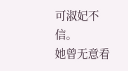可淑妃不信。
她曾无意看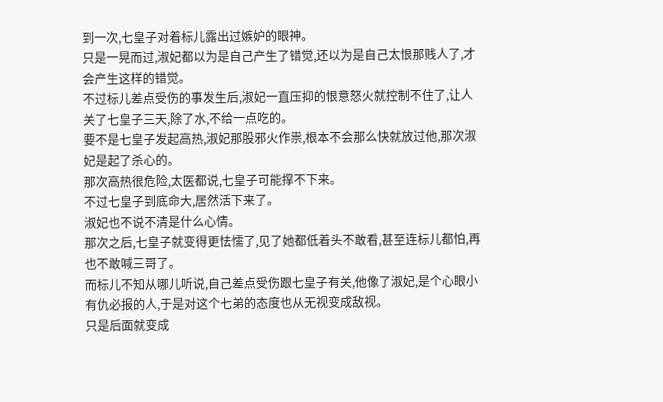到一次,七皇子对着标儿露出过嫉妒的眼神。
只是一晃而过,淑妃都以为是自己产生了错觉,还以为是自己太恨那贱人了,才会产生这样的错觉。
不过标儿差点受伤的事发生后,淑妃一直压抑的恨意怒火就控制不住了,让人关了七皇子三天,除了水,不给一点吃的。
要不是七皇子发起高热,淑妃那股邪火作祟,根本不会那么快就放过他,那次淑妃是起了杀心的。
那次高热很危险,太医都说,七皇子可能撑不下来。
不过七皇子到底命大,居然活下来了。
淑妃也不说不清是什么心情。
那次之后,七皇子就变得更怯懦了,见了她都低着头不敢看,甚至连标儿都怕,再也不敢喊三哥了。
而标儿不知从哪儿听说,自己差点受伤跟七皇子有关,他像了淑妃,是个心眼小有仇必报的人,于是对这个七弟的态度也从无视变成敌视。
只是后面就变成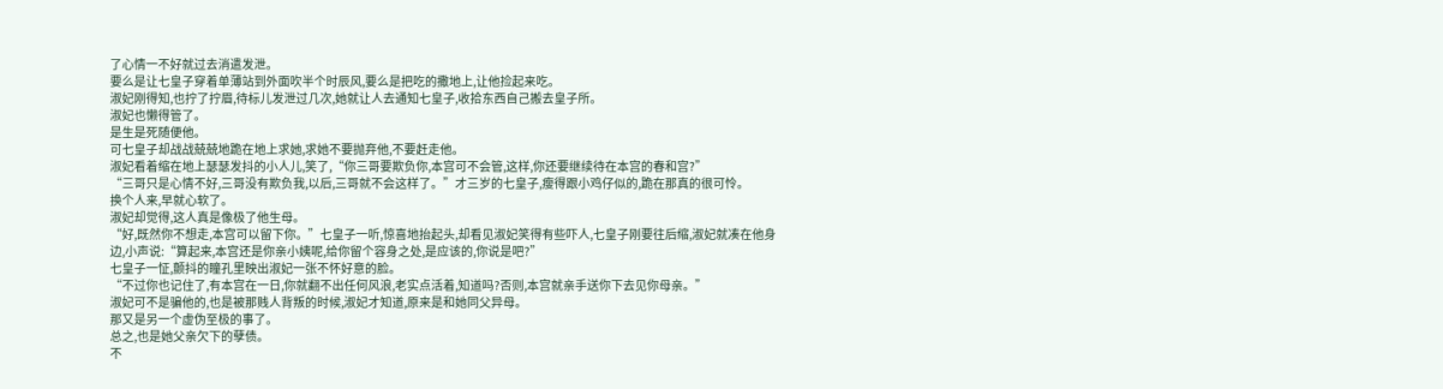了心情一不好就过去消遣发泄。
要么是让七皇子穿着单薄站到外面吹半个时辰风,要么是把吃的撒地上,让他捡起来吃。
淑妃刚得知,也拧了拧眉,待标儿发泄过几次,她就让人去通知七皇子,收拾东西自己搬去皇子所。
淑妃也懒得管了。
是生是死随便他。
可七皇子却战战兢兢地跪在地上求她,求她不要抛弃他,不要赶走他。
淑妃看着缩在地上瑟瑟发抖的小人儿,笑了,“你三哥要欺负你,本宫可不会管,这样,你还要继续待在本宫的春和宫?”
“三哥只是心情不好,三哥没有欺负我,以后,三哥就不会这样了。”才三岁的七皇子,瘦得跟小鸡仔似的,跪在那真的很可怜。
换个人来,早就心软了。
淑妃却觉得,这人真是像极了他生母。
“好,既然你不想走,本宫可以留下你。”七皇子一听,惊喜地抬起头,却看见淑妃笑得有些吓人,七皇子刚要往后缩,淑妃就凑在他身边,小声说:“算起来,本宫还是你亲小姨呢,给你留个容身之处,是应该的,你说是吧?”
七皇子一怔,颤抖的瞳孔里映出淑妃一张不怀好意的脸。
“不过你也记住了,有本宫在一日,你就翻不出任何风浪,老实点活着,知道吗?否则,本宫就亲手送你下去见你母亲。”
淑妃可不是骗他的,也是被那贱人背叛的时候,淑妃才知道,原来是和她同父异母。
那又是另一个虚伪至极的事了。
总之,也是她父亲欠下的孽债。
不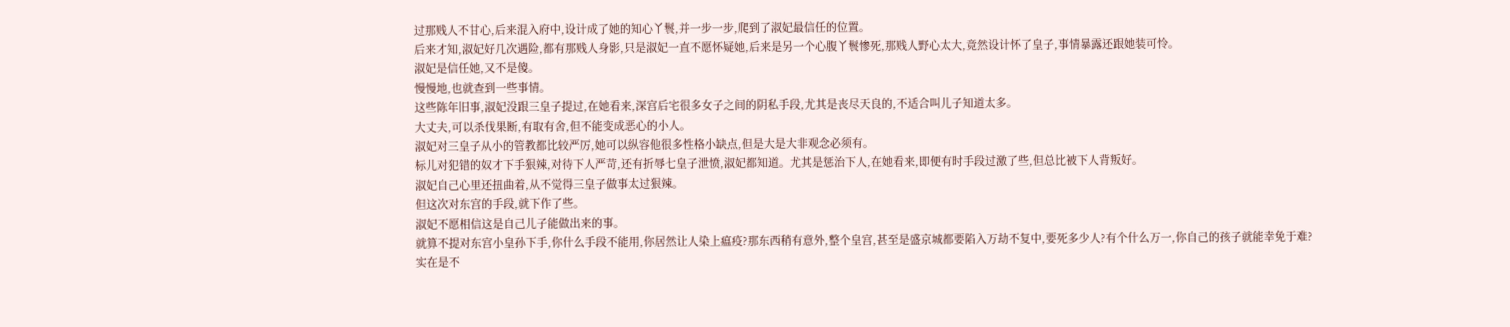过那贱人不甘心,后来混入府中,设计成了她的知心丫鬟,并一步一步,爬到了淑妃最信任的位置。
后来才知,淑妃好几次遇险,都有那贱人身影,只是淑妃一直不愿怀疑她,后来是另一个心腹丫鬟惨死,那贱人野心太大,竟然设计怀了皇子,事情暴露还跟她装可怜。
淑妃是信任她,又不是傻。
慢慢地,也就查到一些事情。
这些陈年旧事,淑妃没跟三皇子提过,在她看来,深宫后宅很多女子之间的阴私手段,尤其是丧尽天良的,不适合叫儿子知道太多。
大丈夫,可以杀伐果断,有取有舍,但不能变成恶心的小人。
淑妃对三皇子从小的管教都比较严厉,她可以纵容他很多性格小缺点,但是大是大非观念必须有。
标儿对犯错的奴才下手狠辣,对待下人严苛,还有折辱七皇子泄愤,淑妃都知道。尤其是惩治下人,在她看来,即便有时手段过激了些,但总比被下人背叛好。
淑妃自己心里还扭曲着,从不觉得三皇子做事太过狠辣。
但这次对东宫的手段,就下作了些。
淑妃不愿相信这是自己儿子能做出来的事。
就算不提对东宫小皇孙下手,你什么手段不能用,你居然让人染上瘟疫?那东西稍有意外,整个皇宫,甚至是盛京城都要陷入万劫不复中,要死多少人?有个什么万一,你自己的孩子就能幸免于难?
实在是不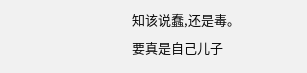知该说蠢,还是毒。
要真是自己儿子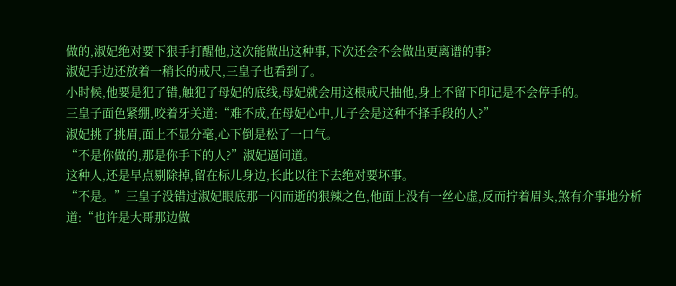做的,淑妃绝对要下狠手打醒他,这次能做出这种事,下次还会不会做出更离谱的事?
淑妃手边还放着一稍长的戒尺,三皇子也看到了。
小时候,他要是犯了错,触犯了母妃的底线,母妃就会用这根戒尺抽他,身上不留下印记是不会停手的。
三皇子面色紧绷,咬着牙关道:“难不成,在母妃心中,儿子会是这种不择手段的人?”
淑妃挑了挑眉,面上不显分毫,心下倒是松了一口气。
“不是你做的,那是你手下的人?”淑妃逼问道。
这种人,还是早点剔除掉,留在标儿身边,长此以往下去绝对要坏事。
“不是。”三皇子没错过淑妃眼底那一闪而逝的狠辣之色,他面上没有一丝心虚,反而拧着眉头,煞有介事地分析道:“也许是大哥那边做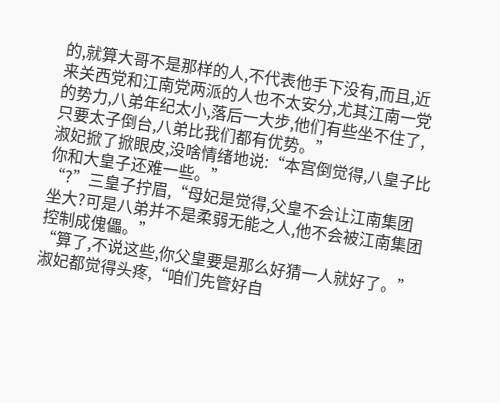的,就算大哥不是那样的人,不代表他手下没有,而且,近来关西党和江南党两派的人也不太安分,尤其江南一党的势力,八弟年纪太小,落后一大步,他们有些坐不住了,只要太子倒台,八弟比我们都有优势。”
淑妃掀了掀眼皮,没啥情绪地说:“本宫倒觉得,八皇子比你和大皇子还难一些。”
“?”三皇子拧眉,“母妃是觉得,父皇不会让江南集团坐大?可是八弟并不是柔弱无能之人,他不会被江南集团控制成傀儡。”
“算了,不说这些,你父皇要是那么好猜一人就好了。”淑妃都觉得头疼,“咱们先管好自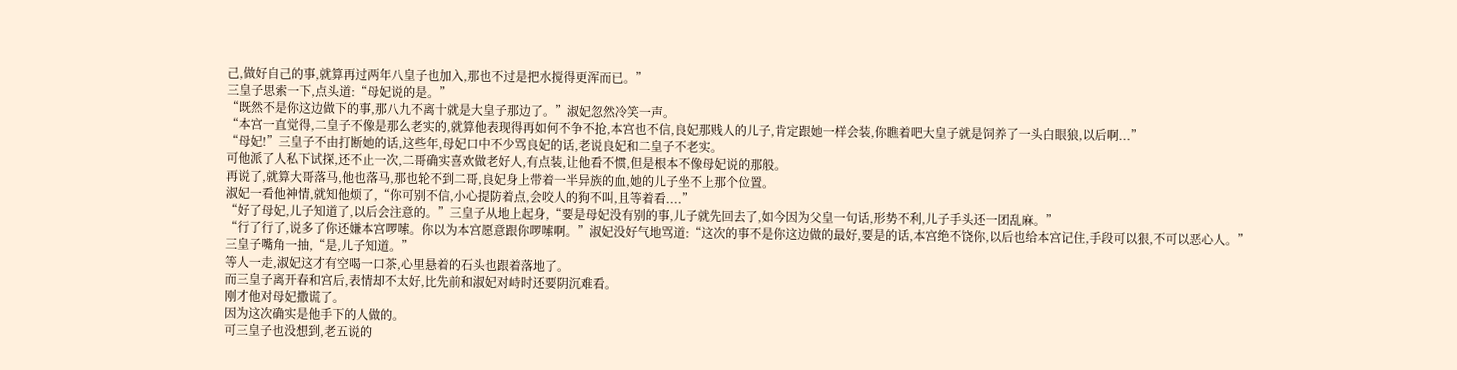己,做好自己的事,就算再过两年八皇子也加入,那也不过是把水搅得更浑而已。”
三皇子思索一下,点头道:“母妃说的是。”
“既然不是你这边做下的事,那八九不离十就是大皇子那边了。”淑妃忽然冷笑一声。
“本宫一直觉得,二皇子不像是那么老实的,就算他表现得再如何不争不抢,本宫也不信,良妃那贱人的儿子,肯定跟她一样会装,你瞧着吧大皇子就是饲养了一头白眼狼,以后啊...”
“母妃!”三皇子不由打断她的话,这些年,母妃口中不少骂良妃的话,老说良妃和二皇子不老实。
可他派了人私下试探,还不止一次,二哥确实喜欢做老好人,有点装,让他看不惯,但是根本不像母妃说的那般。
再说了,就算大哥落马,他也落马,那也轮不到二哥,良妃身上带着一半异族的血,她的儿子坐不上那个位置。
淑妃一看他神情,就知他烦了,“你可别不信,小心提防着点,会咬人的狗不叫,且等着看....”
“好了母妃,儿子知道了,以后会注意的。”三皇子从地上起身,“要是母妃没有别的事,儿子就先回去了,如今因为父皇一句话,形势不利,儿子手头还一团乱麻。”
“行了行了,说多了你还嫌本宫啰嗦。你以为本宫愿意跟你啰嗦啊。”淑妃没好气地骂道:“这次的事不是你这边做的最好,要是的话,本宫绝不饶你,以后也给本宫记住,手段可以狠,不可以恶心人。”
三皇子嘴角一抽,“是,儿子知道。”
等人一走,淑妃这才有空喝一口茶,心里悬着的石头也跟着落地了。
而三皇子离开春和宫后,表情却不太好,比先前和淑妃对峙时还要阴沉难看。
刚才他对母妃撒谎了。
因为这次确实是他手下的人做的。
可三皇子也没想到,老五说的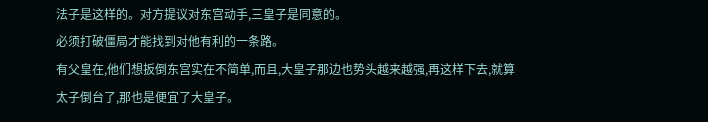法子是这样的。对方提议对东宫动手,三皇子是同意的。
必须打破僵局才能找到对他有利的一条路。
有父皇在,他们想扳倒东宫实在不简单,而且,大皇子那边也势头越来越强,再这样下去,就算太子倒台了,那也是便宜了大皇子。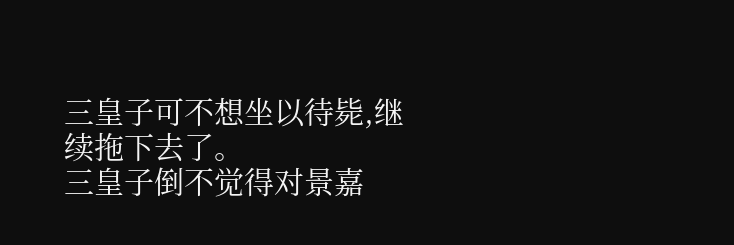三皇子可不想坐以待毙,继续拖下去了。
三皇子倒不觉得对景嘉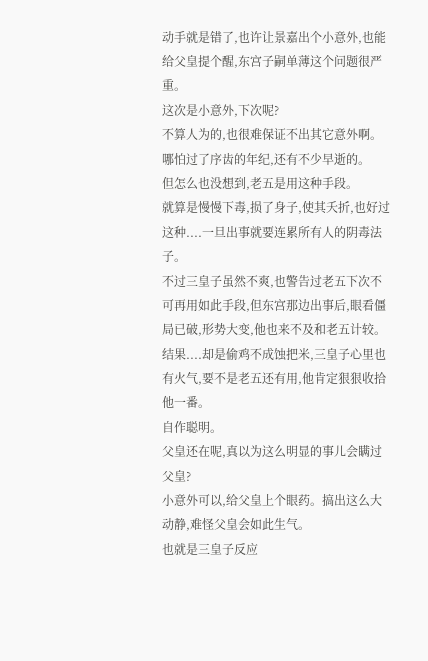动手就是错了,也许让景嘉出个小意外,也能给父皇提个醒,东宫子嗣单薄这个问题很严重。
这次是小意外,下次呢?
不算人为的,也很难保证不出其它意外啊。哪怕过了序齿的年纪,还有不少早逝的。
但怎么也没想到,老五是用这种手段。
就算是慢慢下毒,损了身子,使其夭折,也好过这种....一旦出事就要连累所有人的阴毒法子。
不过三皇子虽然不爽,也警告过老五下次不可再用如此手段,但东宫那边出事后,眼看僵局已破,形势大变,他也来不及和老五计较。
结果....却是偷鸡不成蚀把米,三皇子心里也有火气,要不是老五还有用,他肯定狠狠收拾他一番。
自作聪明。
父皇还在呢,真以为这么明显的事儿会瞒过父皇?
小意外可以,给父皇上个眼药。搞出这么大动静,难怪父皇会如此生气。
也就是三皇子反应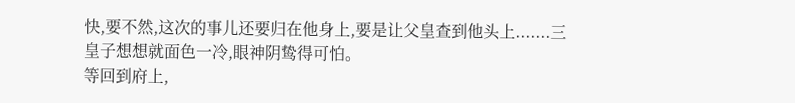快,要不然,这次的事儿还要归在他身上,要是让父皇查到他头上.......三皇子想想就面色一冷,眼神阴鸷得可怕。
等回到府上,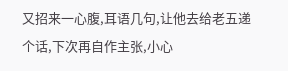又招来一心腹,耳语几句,让他去给老五递个话,下次再自作主张,小心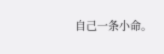自己一条小命。